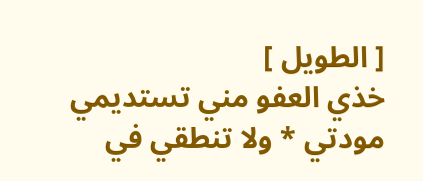[ الطويل ]
خذي العفو مني تستديمي مودتي * ولا تنطقي في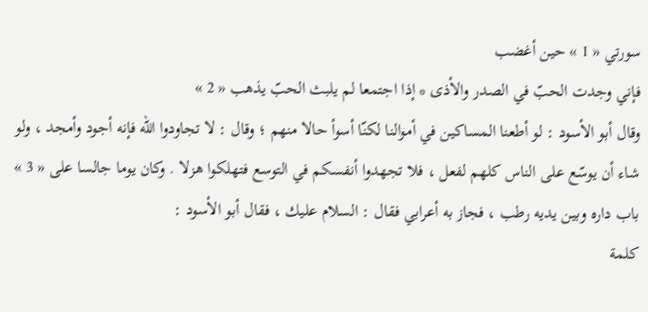سورتي « 1 » حين أغضب
فإني وجدت الحبّ في الصدر والأذى * إذا اجتمعا لم يلبث الحبّ يذهب « 2 »
وقال أبو الأسود : لو أطعنا المساكين في أموالنا لكنّا أسوأ حالا منهم ؛ وقال : لا تجاودوا اللّه فإنه أجود وأمجد ، ولو شاء أن يوسّع على الناس كلهم لفعل ، فلا تجهدوا أنفسكم في التوسع فتهلكوا هزلا . وكان يوما جالسا على « 3 » باب داره وبين يديه رطب ، فجاز به أعرابي فقال : السلام عليك ، فقال أبو الأسود :
كلمة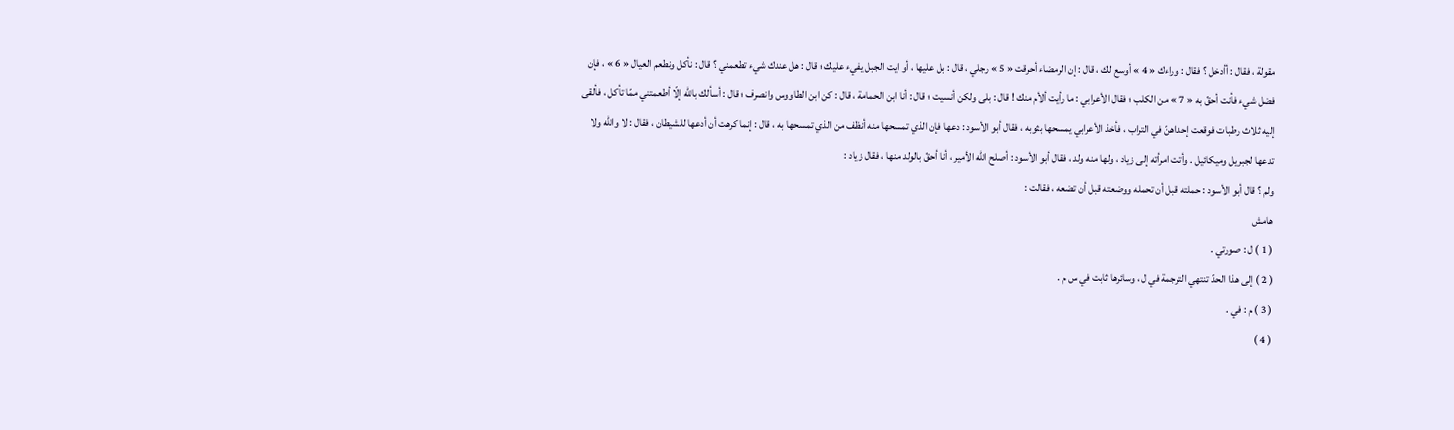مقولة ، فقال : أأدخل ؟ فقال : وراءك « 4 » أوسع لك ، قال : إن الرمضاء أحرقت « 5 » رجلي ، قال : بل عليها ، أو ايت الجبل يفيء عليك ؛ قال : هل عندك شيء تطعمني ؟ قال : نأكل ونطعم العيال « 6 » ، فإن فضل شيء فأنت أحقّ به « 7 » من الكلب ؛ فقال الأعرابي : ما رأيت ألأم منك ! قال : بلى ولكن أنسيت ؛ قال : أنا ابن الحمامة ، قال : كن ابن الطاووس وانصرف ؛ قال : أسألك باللّه إلّا أطعمتني ممّا تأكل ، فألقى إليه ثلاث رطبات فوقعت إحداهنّ في التراب ، فأخذ الأعرابي يمسحها بثوبه ، فقال أبو الأسود : دعها فإن الذي تمسحها منه أنظف من الذي تمسحها به ، قال : إنما كرهت أن أدعها للشيطان ، فقال : لا واللّه ولا تدعها لجبريل وميكائيل . وأتت امرأته إلى زياد ، ولها منه ولد ، فقال أبو الأسود : أصلح اللّه الأمير ، أنا أحقّ بالولد منها ، فقال زياد :
ولم ؟ قال أبو الأسود : حملته قبل أن تحمله ووضعته قبل أن تضعه ، فقالت :
هامش
( 1 ) ل : صورتي .
( 2 ) إلى هذا الحدّ تنتهي الترجمة في ل ، وسائرها ثابت في س م .
( 3 ) م : في .
( 4 )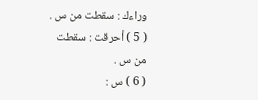وراءك : سقطت من س .
( 5 ) أحرقت : سقطت من س .
( 6 ) س :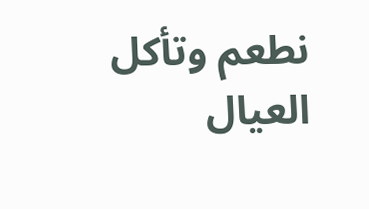نطعم وتأكل العيال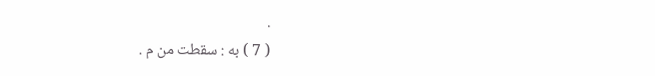.
( 7 ) به : سقطت من م .